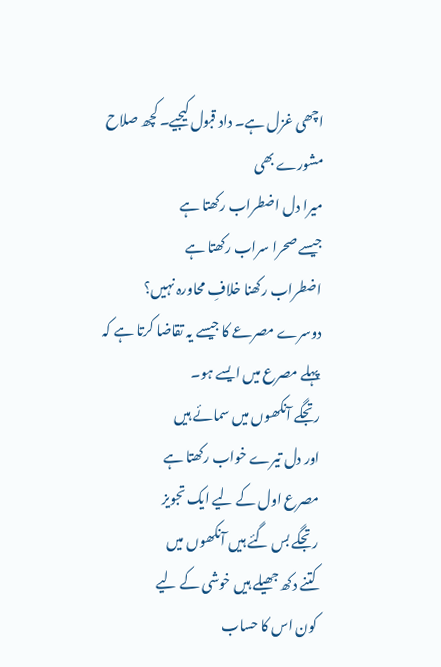اچھی غزل ہے۔ داد قبول کیجیے۔ کچھ صلاح مشورے بھی
میرا دل اضطراب رکھتا ہے
جیسے صحرا سراب رکھتا ہے
اضطراب رکھنا خلافِ محاورہ نہیں؟
دوسرے مصرعے کا جیسے یہ تقاضا کرتا ہے کہ پہلے مصرع میں ایسے ہو۔
رتجگے آنکھوں میں سمائے ہیں
اور دل تیرے خواب رکھتا ہے
مصرع اول کے لیے ایک تجویز
رتجگے بس گئے ہیں آنکھوں میں
کتنے دکھ جھیلے ہیں خوشی کے لیے
کون اس کا حساب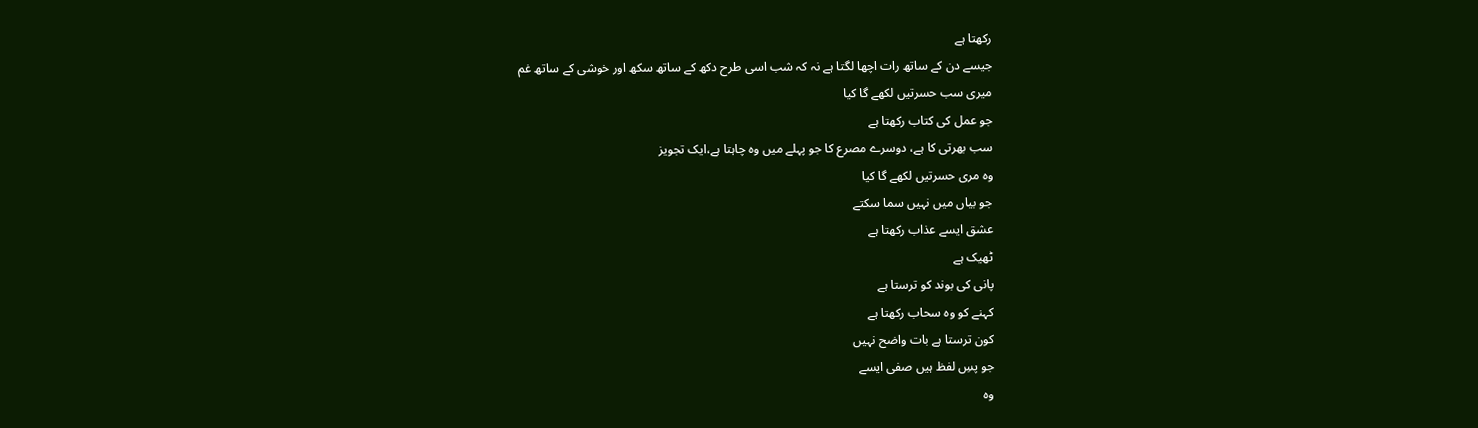رکھتا ہے
جیسے دن کے ساتھ رات اچھا لگتا ہے نہ کہ شب اسی طرح دکھ کے ساتھ سکھ اور خوشی کے ساتھ غم
میری سب حسرتیں لکھے گا کیا
جو عمل کی کتاب رکھتا ہے
سب بھرتی کا ہے، دوسرے مصرع کا جو پہلے میں وہ چاہتا ہے،ایک تجویز
وہ مری حسرتیں لکھے گا کیا
جو بیاں میں نہیں سما سکتے
عشق ایسے عذاب رکھتا ہے
ٹھیک ہے
پانی کی بوند کو ترستا ہے
کہنے کو وہ سحاب رکھتا ہے
کون ترستا ہے بات واضح نہیں
جو پسِ لفظ ہیں صفی ایسے
وہ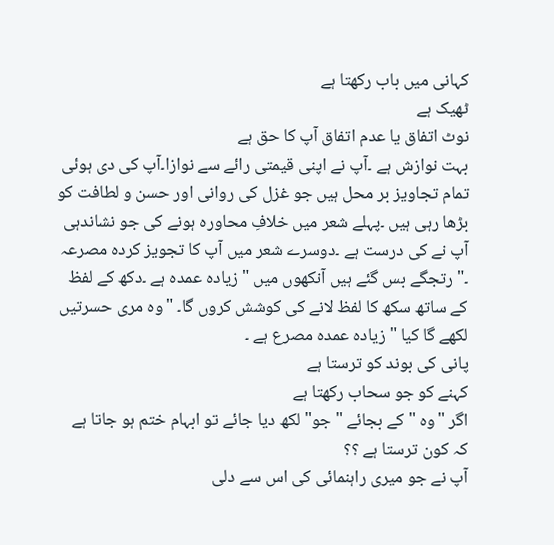کہانی میں باب رکھتا ہے
ٹھیک ہے
نوٹ اتفاق یا عدم اتفاق آپ کا حق ہے
بہت نوازش ہے ۔آپ نے اپنی قیمتی رائے سے نوازا۔آپ کی دی ہوئی تمام تجاویز بر محل ہیں جو غزل کی روانی اور حسن و لطافت کو بڑھا رہی ہیں ۔پہلے شعر میں خلافِ محاورہ ہونے کی جو نشاندہی آپ نے کی درست ہے ۔دوسرے شعر میں آپ کا تجویز کردہ مصرعہ ۔" رتجگے بس گئے ہیں آنکھوں میں " زیادہ عمدہ ہے ۔دکھ کے لفظ کے ساتھ سکھ کا لفظ لانے کی کوشش کروں گا۔ "وہ مری حسرتیں لکھے گا کیا " زیادہ عمدہ مصرع ہے ۔
پانی کی بوند کو ترستا ہے
کہنے کو جو سحاب رکھتا ہے
اگر "وہ " کے بجائے " جو" لکھ دیا جائے تو ابہام ختم ہو جاتا ہے کہ کون ترستا ہے ؟؟
آپ نے جو میری راہنمائی کی اس سے دلی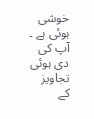خوشی ہوئی ہے ۔ آپ کی دی ہوئی تجاویز کے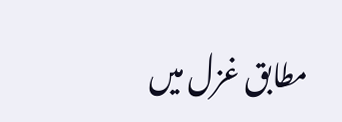مطابق غزل میں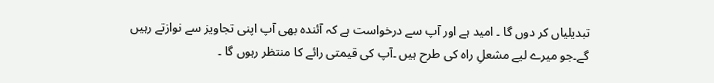تبدیلیاں کر دوں گا ۔ امید ہے اور آپ سے درخواست ہے کہ آئندہ بھی آپ اپنی تجاویز سے نوازتے رہیں گے۔جو میرے لیے مشعلِ راہ کی طرح ہیں ۔آپ کی قیمتی رائے کا منتظر رہوں گا ۔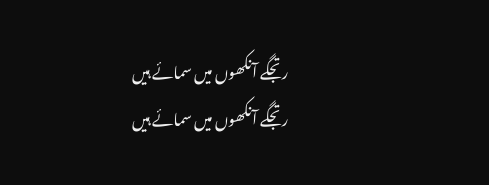رتجگے آنکھوں میں سمائے ہیں
رتجگے آنکھوں میں سمائے ہیں